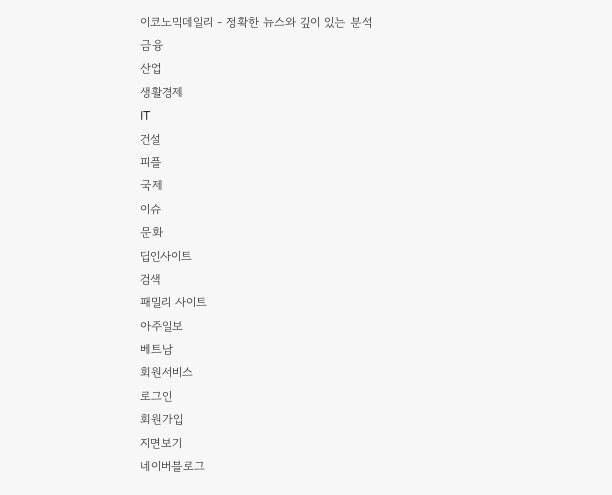이코노믹데일리 - 정확한 뉴스와 깊이 있는 분석
금융
산업
생활경제
IT
건설
피플
국제
이슈
문화
딥인사이트
검색
패밀리 사이트
아주일보
베트남
회원서비스
로그인
회원가입
지면보기
네이버블로그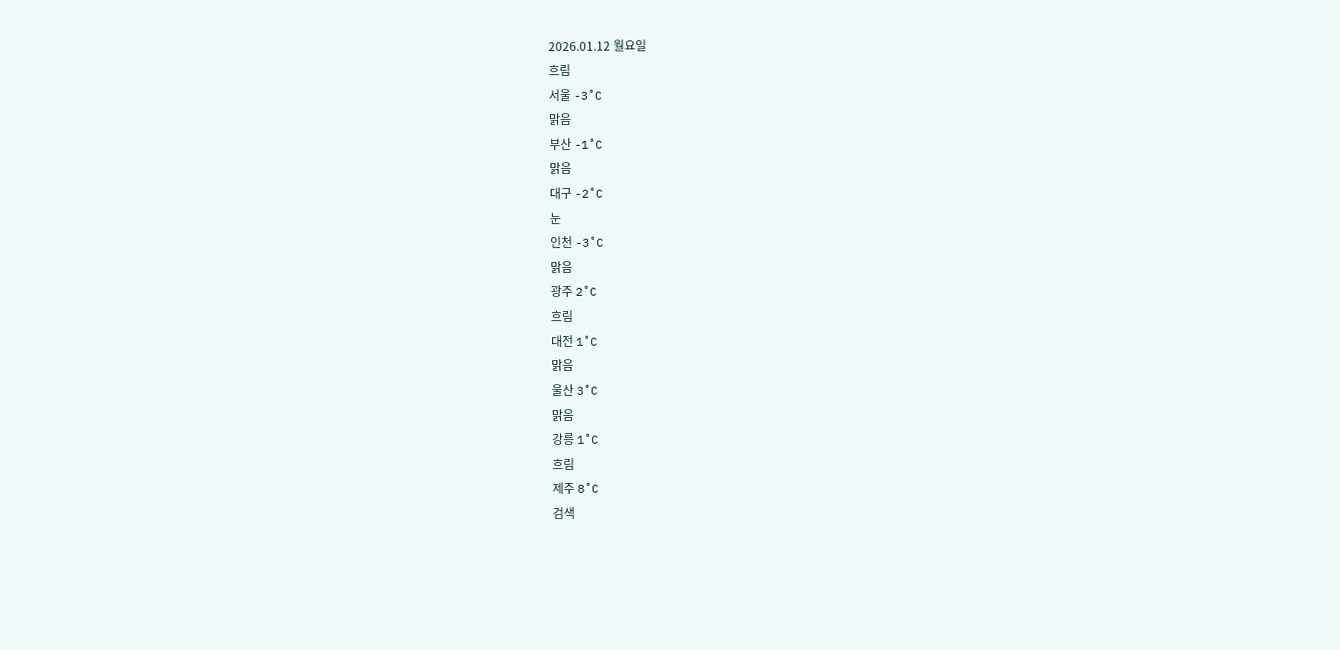2026.01.12 월요일
흐림
서울 -3˚C
맑음
부산 -1˚C
맑음
대구 -2˚C
눈
인천 -3˚C
맑음
광주 2˚C
흐림
대전 1˚C
맑음
울산 3˚C
맑음
강릉 1˚C
흐림
제주 8˚C
검색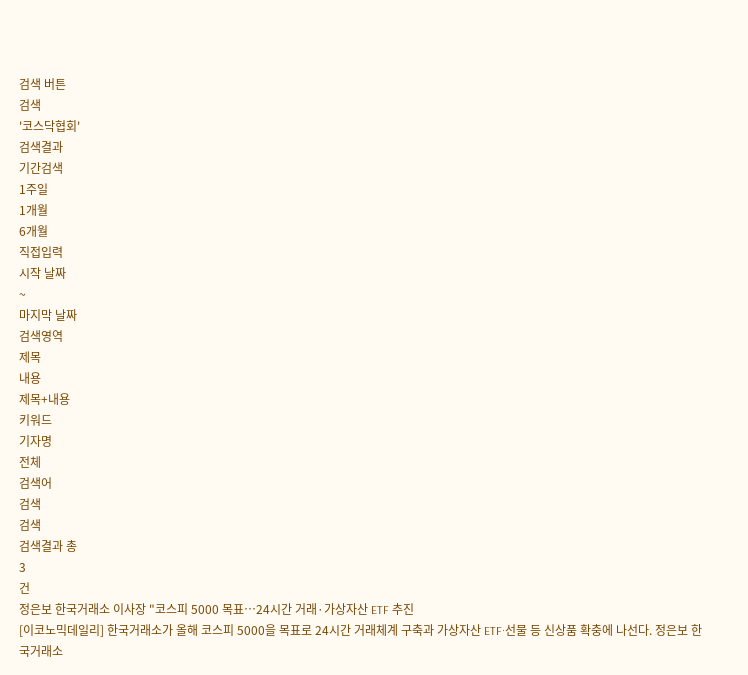검색 버튼
검색
'코스닥협회'
검색결과
기간검색
1주일
1개월
6개월
직접입력
시작 날짜
~
마지막 날짜
검색영역
제목
내용
제목+내용
키워드
기자명
전체
검색어
검색
검색
검색결과 총
3
건
정은보 한국거래소 이사장 "코스피 5000 목표…24시간 거래·가상자산 ETF 추진
[이코노믹데일리] 한국거래소가 올해 코스피 5000을 목표로 24시간 거래체계 구축과 가상자산 ETF·선물 등 신상품 확충에 나선다. 정은보 한국거래소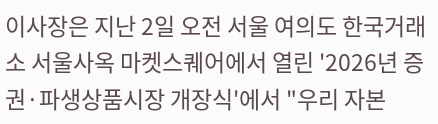이사장은 지난 2일 오전 서울 여의도 한국거래소 서울사옥 마켓스퀘어에서 열린 '2026년 증권·파생상품시장 개장식'에서 "우리 자본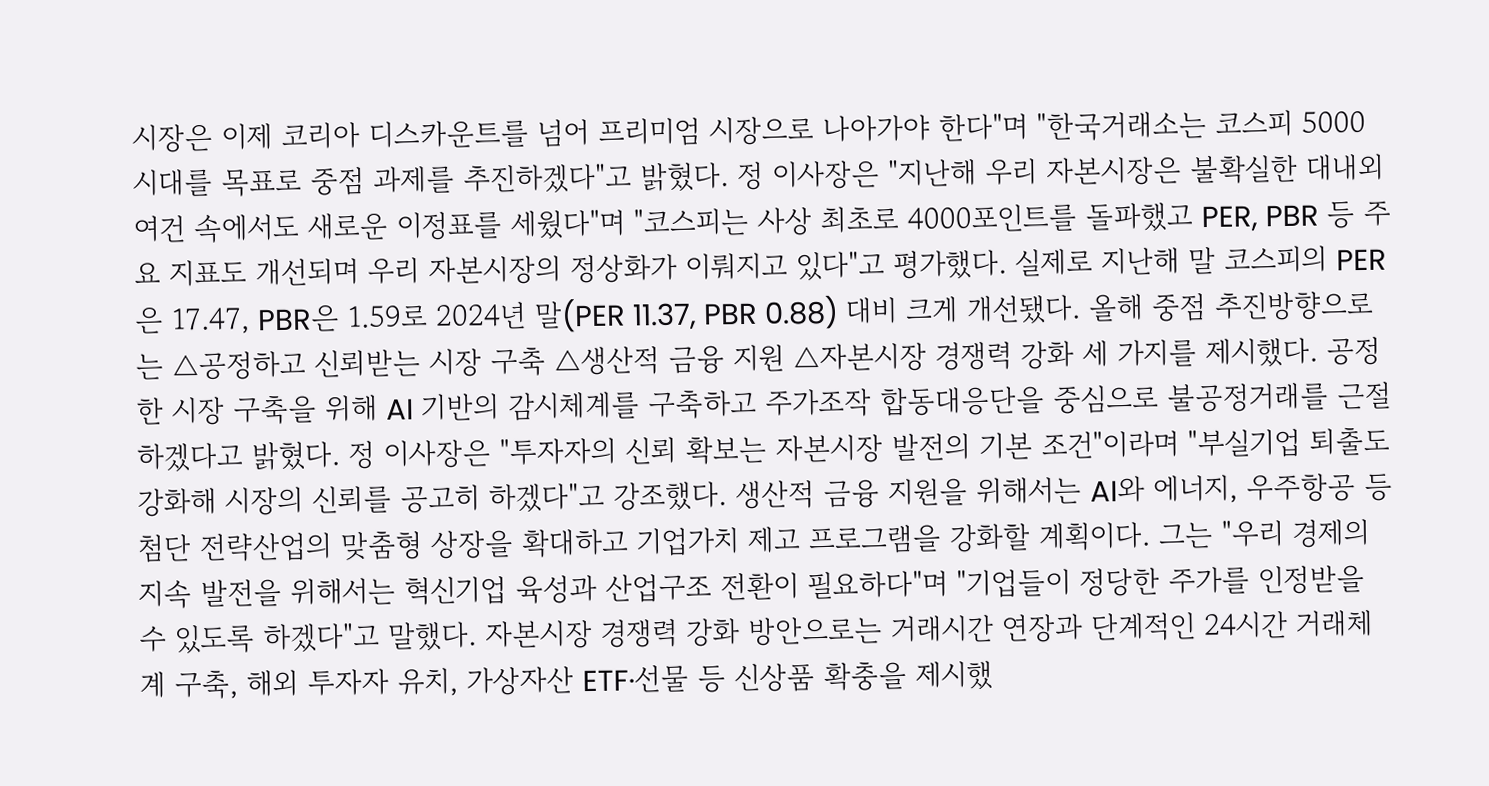시장은 이제 코리아 디스카운트를 넘어 프리미엄 시장으로 나아가야 한다"며 "한국거래소는 코스피 5000 시대를 목표로 중점 과제를 추진하겠다"고 밝혔다. 정 이사장은 "지난해 우리 자본시장은 불확실한 대내외 여건 속에서도 새로운 이정표를 세웠다"며 "코스피는 사상 최초로 4000포인트를 돌파했고 PER, PBR 등 주요 지표도 개선되며 우리 자본시장의 정상화가 이뤄지고 있다"고 평가했다. 실제로 지난해 말 코스피의 PER은 17.47, PBR은 1.59로 2024년 말(PER 11.37, PBR 0.88) 대비 크게 개선됐다. 올해 중점 추진방향으로는 △공정하고 신뢰받는 시장 구축 △생산적 금융 지원 △자본시장 경쟁력 강화 세 가지를 제시했다. 공정한 시장 구축을 위해 AI 기반의 감시체계를 구축하고 주가조작 합동대응단을 중심으로 불공정거래를 근절하겠다고 밝혔다. 정 이사장은 "투자자의 신뢰 확보는 자본시장 발전의 기본 조건"이라며 "부실기업 퇴출도 강화해 시장의 신뢰를 공고히 하겠다"고 강조했다. 생산적 금융 지원을 위해서는 AI와 에너지, 우주항공 등 첨단 전략산업의 맞춤형 상장을 확대하고 기업가치 제고 프로그램을 강화할 계획이다. 그는 "우리 경제의 지속 발전을 위해서는 혁신기업 육성과 산업구조 전환이 필요하다"며 "기업들이 정당한 주가를 인정받을 수 있도록 하겠다"고 말했다. 자본시장 경쟁력 강화 방안으로는 거래시간 연장과 단계적인 24시간 거래체계 구축, 해외 투자자 유치, 가상자산 ETF·선물 등 신상품 확충을 제시했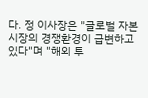다. 정 이사장은 "글로벌 자본시장의 경쟁환경이 급변하고 있다"며 "해외 투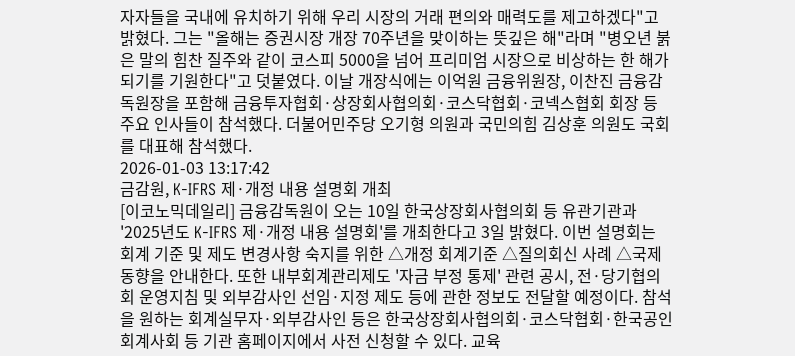자자들을 국내에 유치하기 위해 우리 시장의 거래 편의와 매력도를 제고하겠다"고 밝혔다. 그는 "올해는 증권시장 개장 70주년을 맞이하는 뜻깊은 해"라며 "병오년 붉은 말의 힘찬 질주와 같이 코스피 5000을 넘어 프리미엄 시장으로 비상하는 한 해가 되기를 기원한다"고 덧붙였다. 이날 개장식에는 이억원 금융위원장, 이찬진 금융감독원장을 포함해 금융투자협회·상장회사협의회·코스닥협회·코넥스협회 회장 등 주요 인사들이 참석했다. 더불어민주당 오기형 의원과 국민의힘 김상훈 의원도 국회를 대표해 참석했다.
2026-01-03 13:17:42
금감원, K-IFRS 제·개정 내용 설명회 개최
[이코노믹데일리] 금융감독원이 오는 10일 한국상장회사협의회 등 유관기관과 '2025년도 K-IFRS 제·개정 내용 설명회'를 개최한다고 3일 밝혔다. 이번 설명회는 회계 기준 및 제도 변경사항 숙지를 위한 △개정 회계기준 △질의회신 사례 △국제동향을 안내한다. 또한 내부회계관리제도 '자금 부정 통제' 관련 공시, 전·당기협의회 운영지침 및 외부감사인 선임·지정 제도 등에 관한 정보도 전달할 예정이다. 참석을 원하는 회계실무자·외부감사인 등은 한국상장회사협의회·코스닥협회·한국공인회계사회 등 기관 홈페이지에서 사전 신청할 수 있다. 교육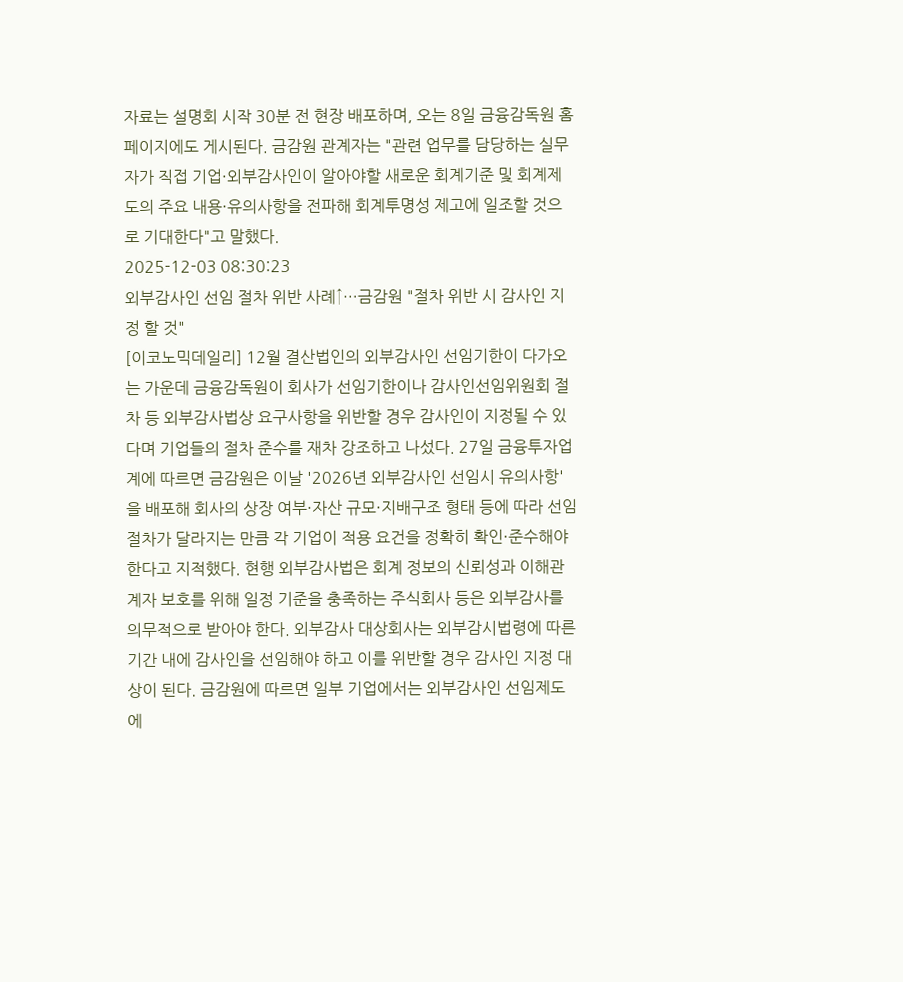자료는 설명회 시작 30분 전 현장 배포하며, 오는 8일 금융감독원 홈페이지에도 게시된다. 금감원 관계자는 "관련 업무를 담당하는 실무자가 직접 기업·외부감사인이 알아야할 새로운 회계기준 및 회계제도의 주요 내용·유의사항을 전파해 회계투명성 제고에 일조할 것으로 기대한다"고 말했다.
2025-12-03 08:30:23
외부감사인 선임 절차 위반 사례↑…금감원 "절차 위반 시 감사인 지정 할 것"
[이코노믹데일리] 12월 결산법인의 외부감사인 선임기한이 다가오는 가운데 금융감독원이 회사가 선임기한이나 감사인선임위원회 절차 등 외부감사법상 요구사항을 위반할 경우 감사인이 지정될 수 있다며 기업들의 절차 준수를 재차 강조하고 나섰다. 27일 금융투자업계에 따르면 금감원은 이날 '2026년 외부감사인 선임시 유의사항'을 배포해 회사의 상장 여부·자산 규모·지배구조 형태 등에 따라 선임 절차가 달라지는 만큼 각 기업이 적용 요건을 정확히 확인·준수해야 한다고 지적했다. 현행 외부감사법은 회계 정보의 신뢰성과 이해관계자 보호를 위해 일정 기준을 충족하는 주식회사 등은 외부감사를 의무적으로 받아야 한다. 외부감사 대상회사는 외부감시법령에 따른 기간 내에 감사인을 선임해야 하고 이를 위반할 경우 감사인 지정 대상이 된다. 금감원에 따르면 일부 기업에서는 외부감사인 선임제도에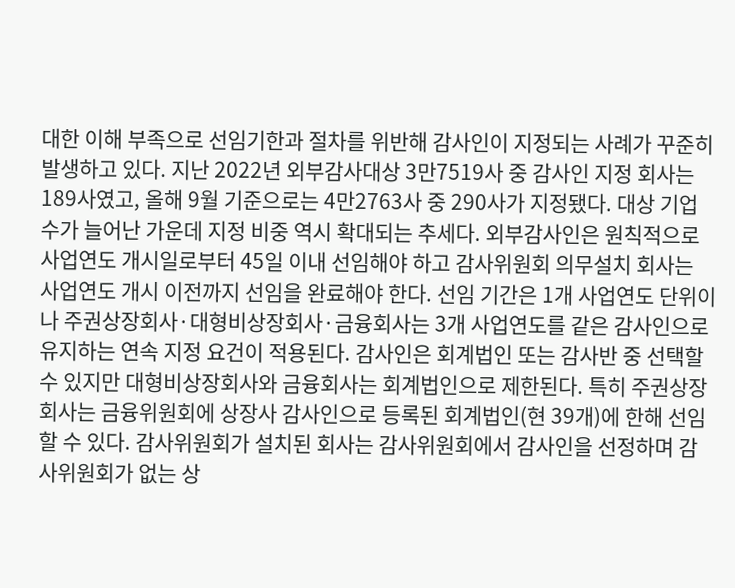대한 이해 부족으로 선임기한과 절차를 위반해 감사인이 지정되는 사례가 꾸준히 발생하고 있다. 지난 2022년 외부감사대상 3만7519사 중 감사인 지정 회사는 189사였고, 올해 9월 기준으로는 4만2763사 중 290사가 지정됐다. 대상 기업 수가 늘어난 가운데 지정 비중 역시 확대되는 추세다. 외부감사인은 원칙적으로 사업연도 개시일로부터 45일 이내 선임해야 하고 감사위원회 의무설치 회사는 사업연도 개시 이전까지 선임을 완료해야 한다. 선임 기간은 1개 사업연도 단위이나 주권상장회사·대형비상장회사·금융회사는 3개 사업연도를 같은 감사인으로 유지하는 연속 지정 요건이 적용된다. 감사인은 회계법인 또는 감사반 중 선택할 수 있지만 대형비상장회사와 금융회사는 회계법인으로 제한된다. 특히 주권상장회사는 금융위원회에 상장사 감사인으로 등록된 회계법인(현 39개)에 한해 선임할 수 있다. 감사위원회가 설치된 회사는 감사위원회에서 감사인을 선정하며 감사위원회가 없는 상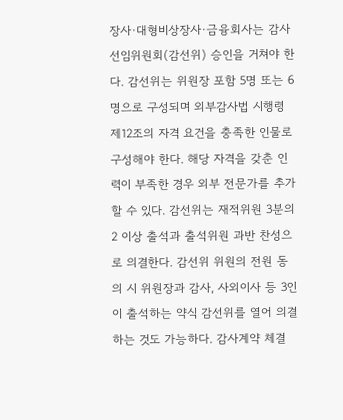장사·대형비상장사·금융회사는 감사선임위원회(감선위) 승인을 거쳐야 한다. 감선위는 위원장 포함 5명 또는 6명으로 구성되며 외부감사법 시행령 제12조의 자격 요건을 충족한 인물로 구성해야 한다. 해당 자격을 갖춘 인력이 부족한 경우 외부 전문가를 추가할 수 있다. 감선위는 재적위원 3분의2 이상 출석과 출석위원 과반 찬성으로 의결한다. 감선위 위원의 전원 동의 시 위원장과 감사, 사외이사 등 3인이 출석하는 약식 감선위를 열어 의결하는 것도 가능하다. 감사계약 체결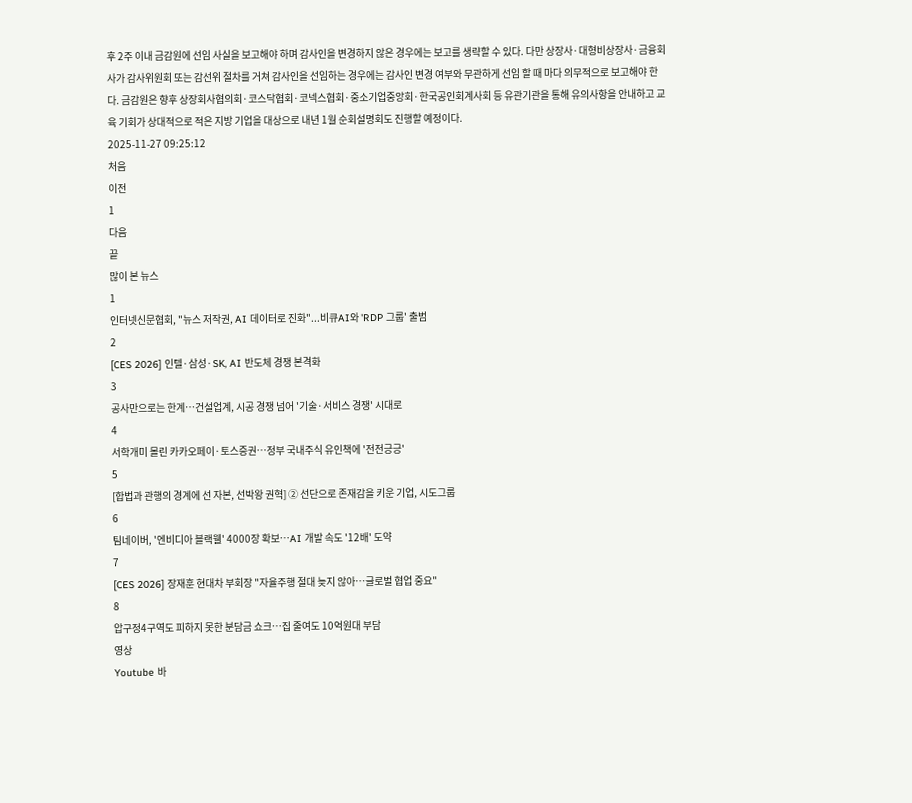후 2주 이내 금감원에 선임 사실을 보고해야 하며 감사인을 변경하지 않은 경우에는 보고를 생략할 수 있다. 다만 상장사·대형비상장사·금융회사가 감사위원회 또는 감선위 절차를 거쳐 감사인을 선임하는 경우에는 감사인 변경 여부와 무관하게 선임 할 때 마다 의무적으로 보고해야 한다. 금감원은 향후 상장회사협의회·코스닥협회·코넥스협회·중소기업중앙회·한국공인회계사회 등 유관기관을 통해 유의사항을 안내하고 교육 기회가 상대적으로 적은 지방 기업을 대상으로 내년 1월 순회설명회도 진행할 예정이다.
2025-11-27 09:25:12
처음
이전
1
다음
끝
많이 본 뉴스
1
인터넷신문협회, "뉴스 저작권, AI 데이터로 진화"...비큐AI와 'RDP 그룹' 출범
2
[CES 2026] 인텔·삼성·SK, AI 반도체 경쟁 본격화
3
공사만으로는 한계…건설업계, 시공 경쟁 넘어 '기술·서비스 경쟁' 시대로
4
서학개미 몰린 카카오페이·토스증권…정부 국내주식 유인책에 '전전긍긍'
5
[합법과 관행의 경계에 선 자본, 선박왕 권혁] ② 선단으로 존재감을 키운 기업, 시도그룹
6
팀네이버, '엔비디아 블랙웰' 4000장 확보…AI 개발 속도 '12배' 도약
7
[CES 2026] 장재훈 현대차 부회장 "자율주행 절대 늦지 않아…글로벌 협업 중요"
8
압구정4구역도 피하지 못한 분담금 쇼크…집 줄여도 10억원대 부담
영상
Youtube 바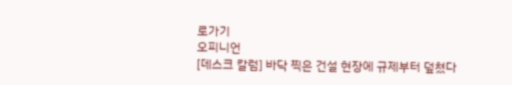로가기
오피니언
[데스크 칼럼] 바닥 찍은 건설 현장에 규제부터 덮쳤다